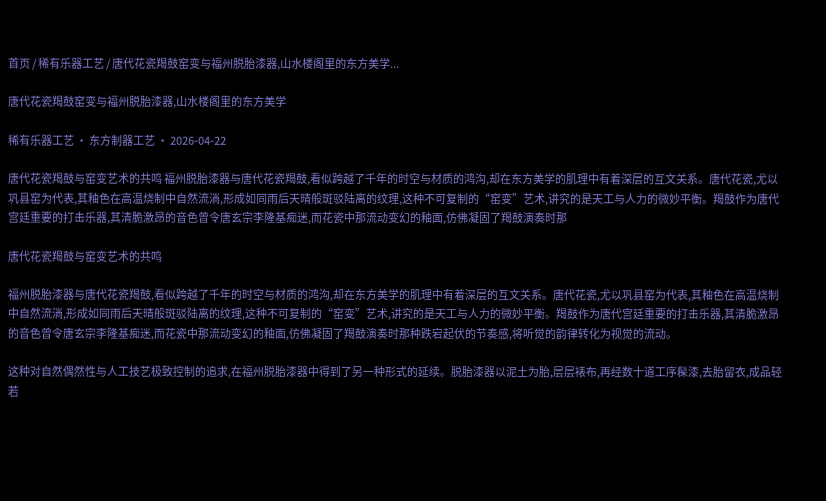首页 / 稀有乐器工艺 / 唐代花瓷羯鼓窑变与福州脱胎漆器,山水楼阁里的东方美学...

唐代花瓷羯鼓窑变与福州脱胎漆器,山水楼阁里的东方美学

稀有乐器工艺 · 东方制器工艺 · 2026-04-22

唐代花瓷羯鼓与窑变艺术的共鸣 福州脱胎漆器与唐代花瓷羯鼓,看似跨越了千年的时空与材质的鸿沟,却在东方美学的肌理中有着深层的互文关系。唐代花瓷,尤以巩县窑为代表,其釉色在高温烧制中自然流淌,形成如同雨后天晴般斑驳陆离的纹理,这种不可复制的“窑变”艺术,讲究的是天工与人力的微妙平衡。羯鼓作为唐代宫廷重要的打击乐器,其清脆激昂的音色曾令唐玄宗李隆基痴迷,而花瓷中那流动变幻的釉面,仿佛凝固了羯鼓演奏时那

唐代花瓷羯鼓与窑变艺术的共鸣

福州脱胎漆器与唐代花瓷羯鼓,看似跨越了千年的时空与材质的鸿沟,却在东方美学的肌理中有着深层的互文关系。唐代花瓷,尤以巩县窑为代表,其釉色在高温烧制中自然流淌,形成如同雨后天晴般斑驳陆离的纹理,这种不可复制的“窑变”艺术,讲究的是天工与人力的微妙平衡。羯鼓作为唐代宫廷重要的打击乐器,其清脆激昂的音色曾令唐玄宗李隆基痴迷,而花瓷中那流动变幻的釉面,仿佛凝固了羯鼓演奏时那种跌宕起伏的节奏感,将听觉的韵律转化为视觉的流动。

这种对自然偶然性与人工技艺极致控制的追求,在福州脱胎漆器中得到了另一种形式的延续。脱胎漆器以泥土为胎,层层裱布,再经数十道工序髹漆,去胎留衣,成品轻若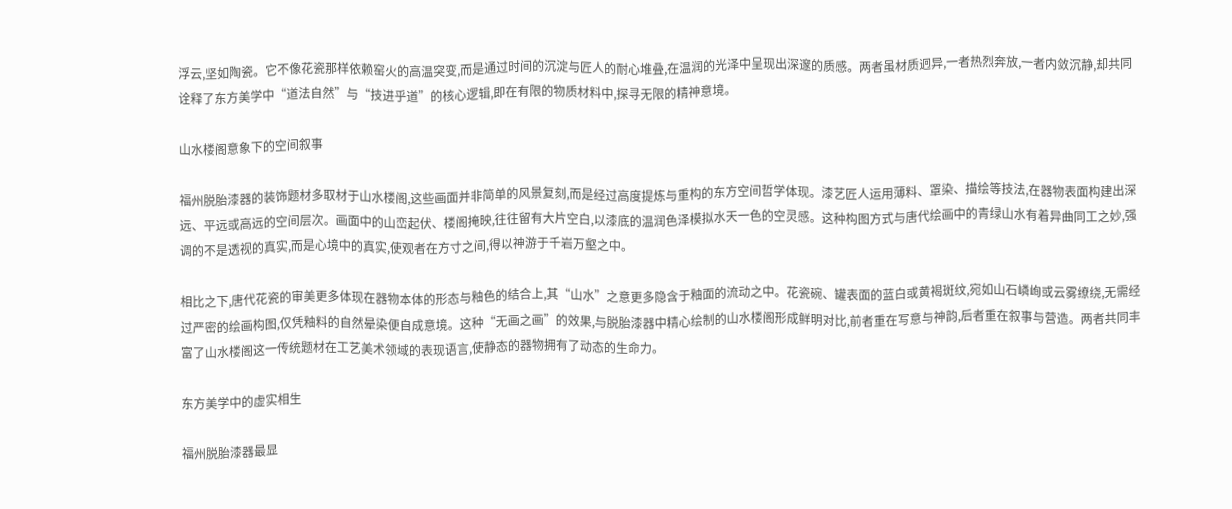浮云,坚如陶瓷。它不像花瓷那样依赖窑火的高温突变,而是通过时间的沉淀与匠人的耐心堆叠,在温润的光泽中呈现出深邃的质感。两者虽材质迥异,一者热烈奔放,一者内敛沉静,却共同诠释了东方美学中“道法自然”与“技进乎道”的核心逻辑,即在有限的物质材料中,探寻无限的精神意境。

山水楼阁意象下的空间叙事

福州脱胎漆器的装饰题材多取材于山水楼阁,这些画面并非简单的风景复刻,而是经过高度提炼与重构的东方空间哲学体现。漆艺匠人运用薄料、罩染、描绘等技法,在器物表面构建出深远、平远或高远的空间层次。画面中的山峦起伏、楼阁掩映,往往留有大片空白,以漆底的温润色泽模拟水天一色的空灵感。这种构图方式与唐代绘画中的青绿山水有着异曲同工之妙,强调的不是透视的真实,而是心境中的真实,使观者在方寸之间,得以神游于千岩万壑之中。

相比之下,唐代花瓷的审美更多体现在器物本体的形态与釉色的结合上,其“山水”之意更多隐含于釉面的流动之中。花瓷碗、罐表面的蓝白或黄褐斑纹,宛如山石嶙峋或云雾缭绕,无需经过严密的绘画构图,仅凭釉料的自然晕染便自成意境。这种“无画之画”的效果,与脱胎漆器中精心绘制的山水楼阁形成鲜明对比,前者重在写意与神韵,后者重在叙事与营造。两者共同丰富了山水楼阁这一传统题材在工艺美术领域的表现语言,使静态的器物拥有了动态的生命力。

东方美学中的虚实相生

福州脱胎漆器最显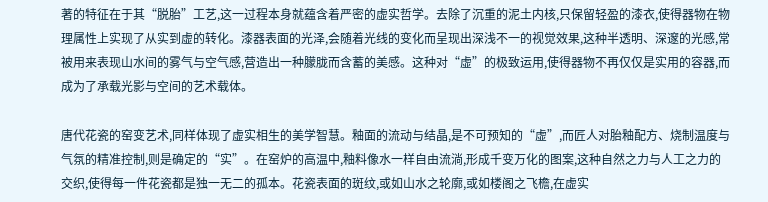著的特征在于其“脱胎”工艺,这一过程本身就蕴含着严密的虚实哲学。去除了沉重的泥土内核,只保留轻盈的漆衣,使得器物在物理属性上实现了从实到虚的转化。漆器表面的光泽,会随着光线的变化而呈现出深浅不一的视觉效果,这种半透明、深邃的光感,常被用来表现山水间的雾气与空气感,营造出一种朦胧而含蓄的美感。这种对“虚”的极致运用,使得器物不再仅仅是实用的容器,而成为了承载光影与空间的艺术载体。

唐代花瓷的窑变艺术,同样体现了虚实相生的美学智慧。釉面的流动与结晶,是不可预知的“虚”,而匠人对胎釉配方、烧制温度与气氛的精准控制,则是确定的“实”。在窑炉的高温中,釉料像水一样自由流淌,形成千变万化的图案,这种自然之力与人工之力的交织,使得每一件花瓷都是独一无二的孤本。花瓷表面的斑纹,或如山水之轮廓,或如楼阁之飞檐,在虚实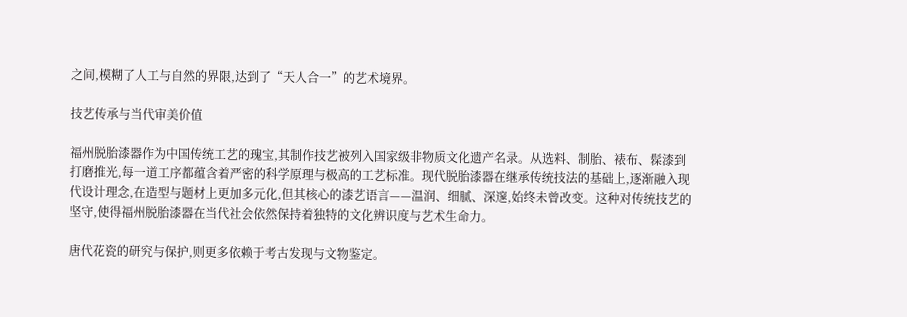之间,模糊了人工与自然的界限,达到了“天人合一”的艺术境界。

技艺传承与当代审美价值

福州脱胎漆器作为中国传统工艺的瑰宝,其制作技艺被列入国家级非物质文化遗产名录。从选料、制胎、裱布、髹漆到打磨推光,每一道工序都蕴含着严密的科学原理与极高的工艺标准。现代脱胎漆器在继承传统技法的基础上,逐渐融入现代设计理念,在造型与题材上更加多元化,但其核心的漆艺语言——温润、细腻、深邃,始终未曾改变。这种对传统技艺的坚守,使得福州脱胎漆器在当代社会依然保持着独特的文化辨识度与艺术生命力。

唐代花瓷的研究与保护,则更多依赖于考古发现与文物鉴定。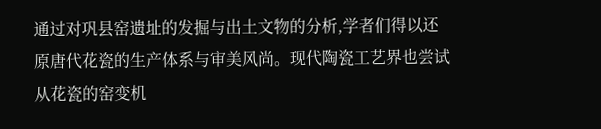通过对巩县窑遗址的发掘与出土文物的分析,学者们得以还原唐代花瓷的生产体系与审美风尚。现代陶瓷工艺界也尝试从花瓷的窑变机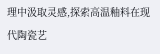理中汲取灵感,探索高温釉料在现代陶瓷艺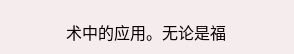术中的应用。无论是福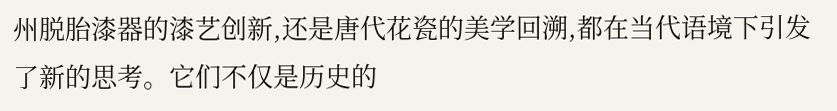州脱胎漆器的漆艺创新,还是唐代花瓷的美学回溯,都在当代语境下引发了新的思考。它们不仅是历史的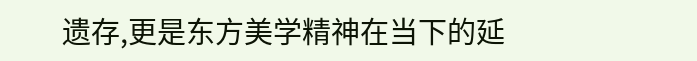遗存,更是东方美学精神在当下的延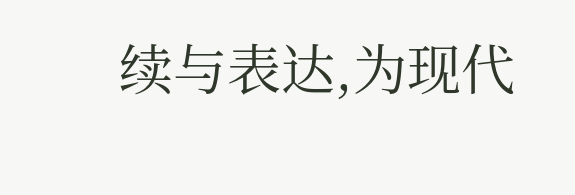续与表达,为现代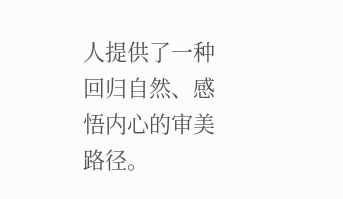人提供了一种回归自然、感悟内心的审美路径。